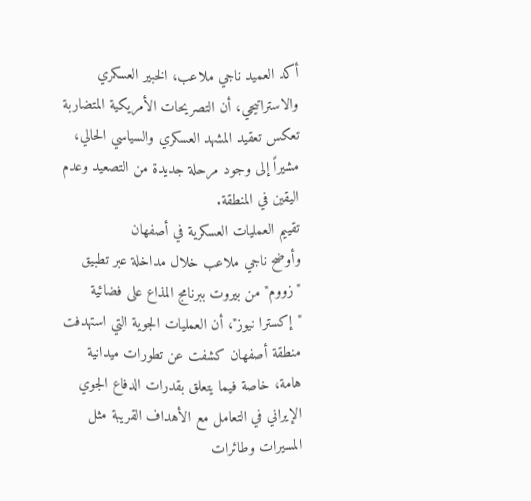أكد العميد ناجي ملاعب، الخبير العسكري والاستراتيجي، أن التصريحات الأمريكية المتضاربة تعكس تعقيد المشهد العسكري والسياسي الحالي، مشيراً إلى وجود مرحلة جديدة من التصعيد وعدم اليقين في المنطقة.
تقييم العمليات العسكرية في أصفهان
وأوضح ناجي ملاعب خلال مداخلة عبر تطبيق "زووم" من بيروت ببرنامج المذاع على فضائية "إكسترا نيوز"، أن العمليات الجوية التي استهدفت منطقة أصفهان كشفت عن تطورات ميدانية هامة، خاصة فيما يتعلق بقدرات الدفاع الجوي الإيراني في التعامل مع الأهداف القريبة مثل المسيرات وطائرات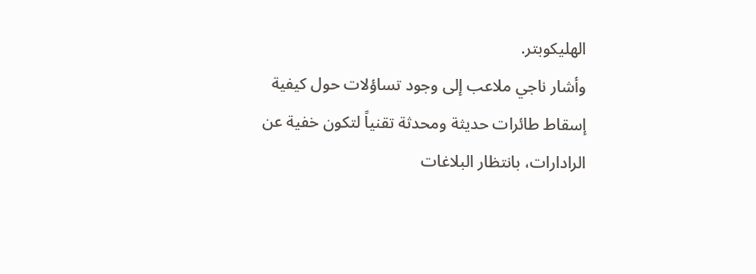الهليكوبتر.
وأشار ناجي ملاعب إلى وجود تساؤلات حول كيفية إسقاط طائرات حديثة ومحدثة تقنياً لتكون خفية عن الرادارات، بانتظار البلاغات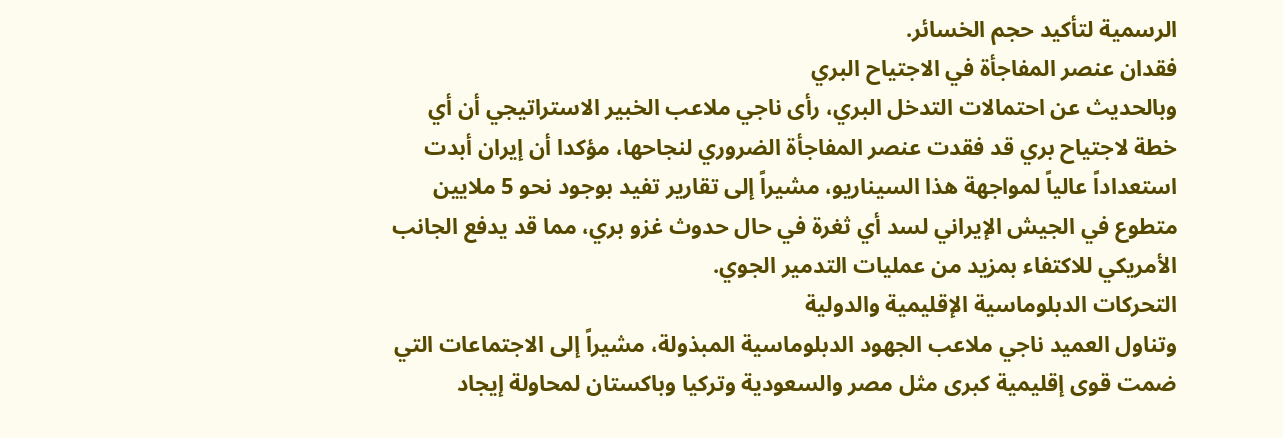الرسمية لتأكيد حجم الخسائر.
فقدان عنصر المفاجأة في الاجتياح البري
وبالحديث عن احتمالات التدخل البري، رأى ناجي ملاعب الخبير الاستراتيجي أن أي خطة لاجتياح بري قد فقدت عنصر المفاجأة الضروري لنجاحها، مؤكدا أن إيران أبدت استعداداً عالياً لمواجهة هذا السيناريو، مشيراً إلى تقارير تفيد بوجود نحو 5 ملايين متطوع في الجيش الإيراني لسد أي ثغرة في حال حدوث غزو بري، مما قد يدفع الجانب الأمريكي للاكتفاء بمزيد من عمليات التدمير الجوي.
التحركات الدبلوماسية الإقليمية والدولية
وتناول العميد ناجي ملاعب الجهود الدبلوماسية المبذولة، مشيراً إلى الاجتماعات التي ضمت قوى إقليمية كبرى مثل مصر والسعودية وتركيا وباكستان لمحاولة إيجاد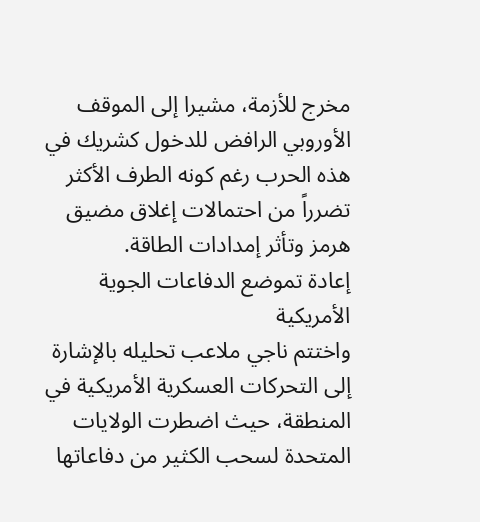مخرج للأزمة، مشيرا إلى الموقف الأوروبي الرافض للدخول كشريك في هذه الحرب رغم كونه الطرف الأكثر تضرراً من احتمالات إغلاق مضيق هرمز وتأثر إمدادات الطاقة.
إعادة تموضع الدفاعات الجوية الأمريكية
واختتم ناجي ملاعب تحليله بالإشارة إلى التحركات العسكرية الأمريكية في المنطقة، حيث اضطرت الولايات المتحدة لسحب الكثير من دفاعاتها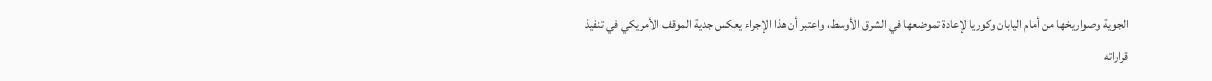الجوية وصواريخها من أمام اليابان وكوريا لإعادة تموضعها في الشرق الأوسط، واعتبر أن هذا الإجراء يعكس جدية الموقف الأمريكي في تنفيذ قراراته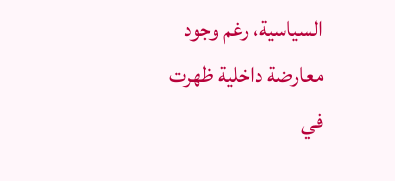السياسية، رغم وجود معارضة داخلية ظهرت في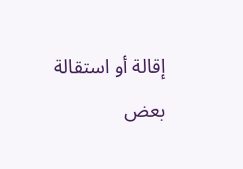إقالة أو استقالة بعض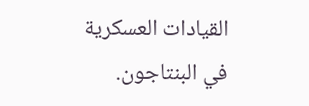القيادات العسكرية في البنتاجون.